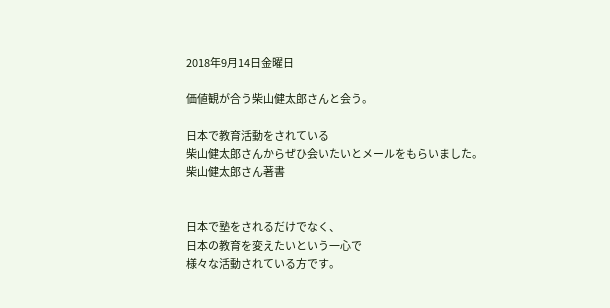2018年9月14日金曜日

価値観が合う柴山健太郎さんと会う。

日本で教育活動をされている
柴山健太郎さんからぜひ会いたいとメールをもらいました。
柴山健太郎さん著書


日本で塾をされるだけでなく、
日本の教育を変えたいという一心で
様々な活動されている方です。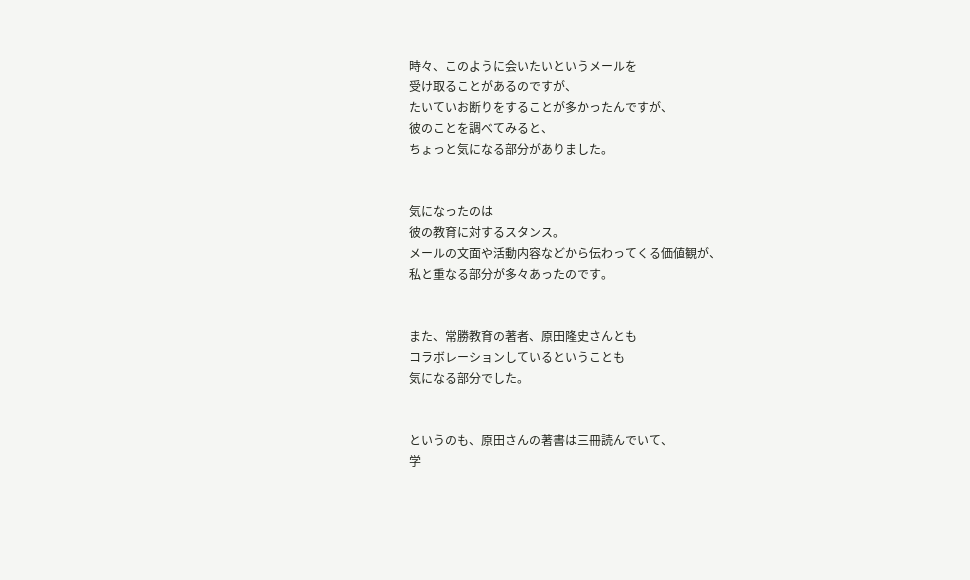時々、このように会いたいというメールを
受け取ることがあるのですが、
たいていお断りをすることが多かったんですが、
彼のことを調べてみると、
ちょっと気になる部分がありました。


気になったのは
彼の教育に対するスタンス。
メールの文面や活動内容などから伝わってくる価値観が、
私と重なる部分が多々あったのです。


また、常勝教育の著者、原田隆史さんとも
コラボレーションしているということも
気になる部分でした。


というのも、原田さんの著書は三冊読んでいて、
学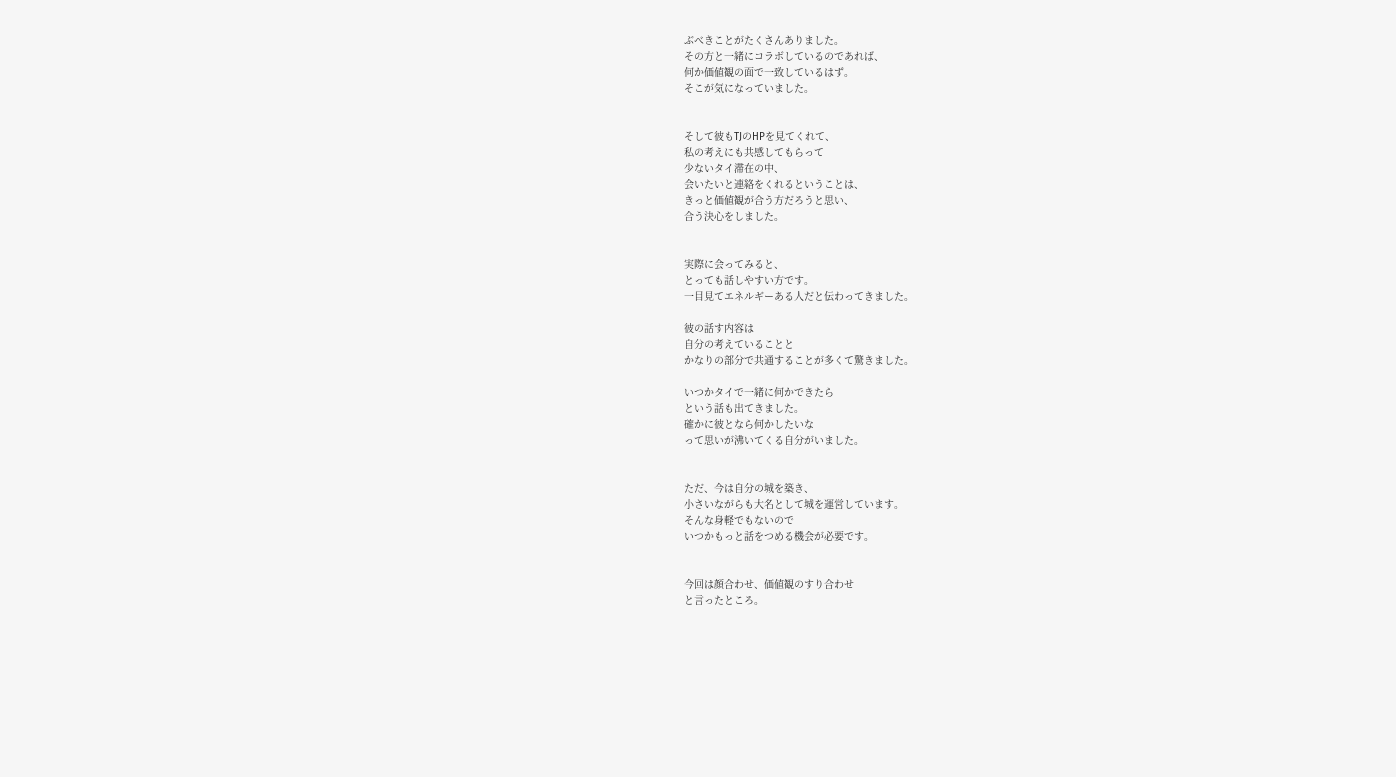ぶべきことがたくさんありました。
その方と一緒にコラボしているのであれば、
何か価値観の面で一致しているはず。
そこが気になっていました。


そして彼もTJのHPを見てくれて、
私の考えにも共感してもらって
少ないタイ滞在の中、
会いたいと連絡をくれるということは、
きっと価値観が合う方だろうと思い、
合う決心をしました。


実際に会ってみると、
とっても話しやすい方です。
一目見てエネルギーある人だと伝わってきました。

彼の話す内容は
自分の考えていることと
かなりの部分で共通することが多くて驚きました。

いつかタイで一緒に何かできたら
という話も出てきました。
確かに彼となら何かしたいな
って思いが沸いてくる自分がいました。


ただ、今は自分の城を築き、
小さいながらも大名として城を運営しています。
そんな身軽でもないので
いつかもっと話をつめる機会が必要です。


今回は顔合わせ、価値観のすり合わせ
と言ったところ。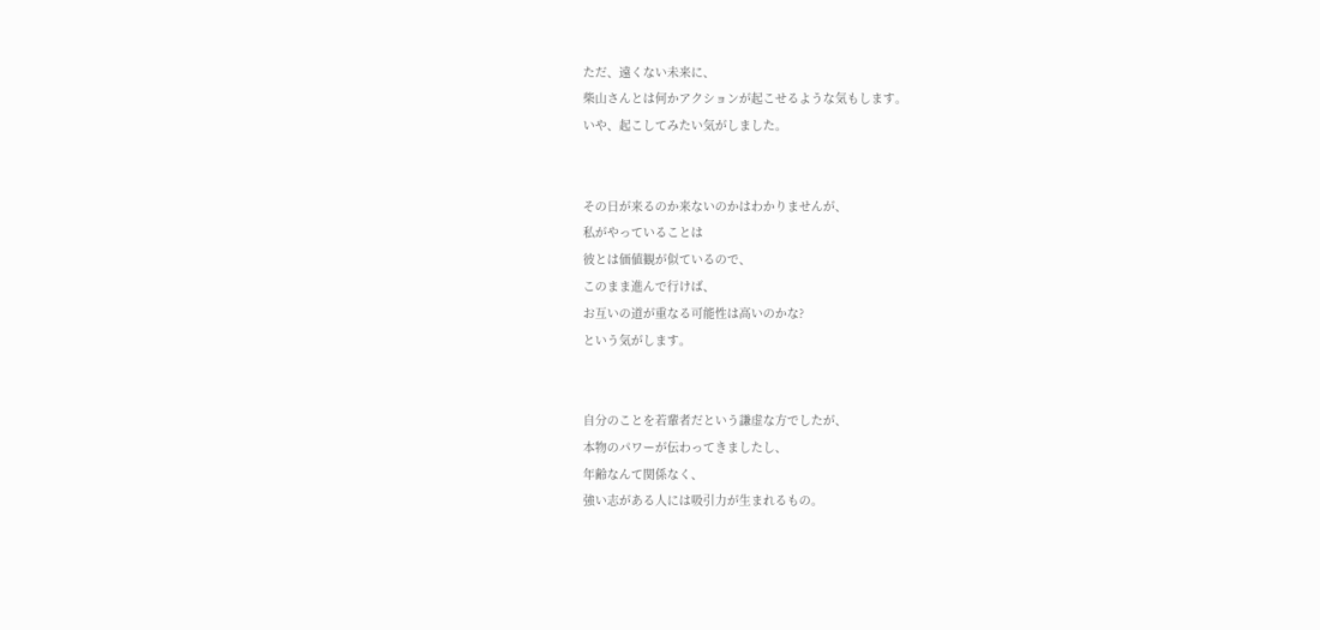ただ、遠くない未来に、
柴山さんとは何かアクションが起こせるような気もします。
いや、起こしてみたい気がしました。


その日が来るのか来ないのかはわかりませんが、
私がやっていることは
彼とは価値観が似ているので、
このまま進んで行けば、
お互いの道が重なる可能性は高いのかな?
という気がします。


自分のことを若輩者だという謙虚な方でしたが、
本物のパワーが伝わってきましたし、
年齢なんて関係なく、
強い志がある人には吸引力が生まれるもの。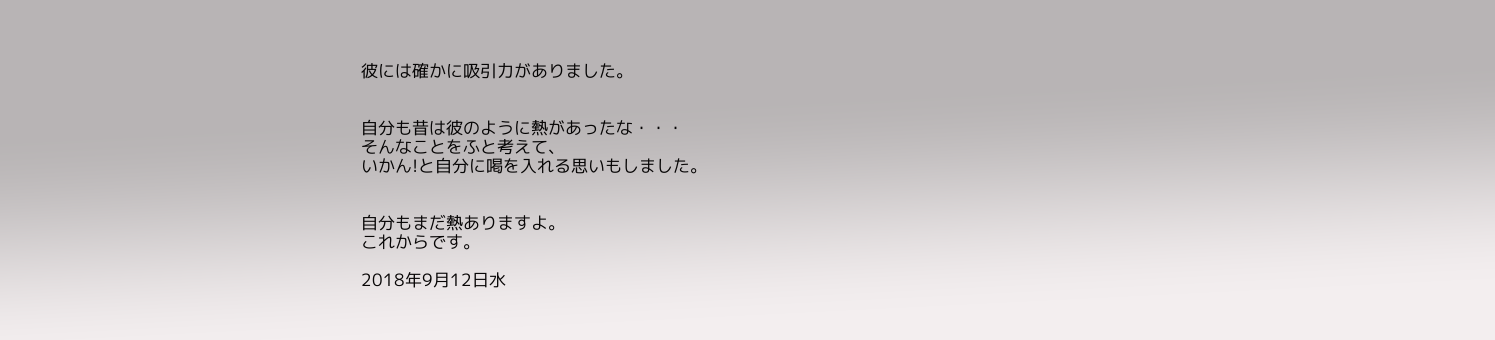彼には確かに吸引力がありました。


自分も昔は彼のように熱があったな・・・
そんなことをふと考えて、
いかん!と自分に喝を入れる思いもしました。


自分もまだ熱ありますよ。
これからです。

2018年9月12日水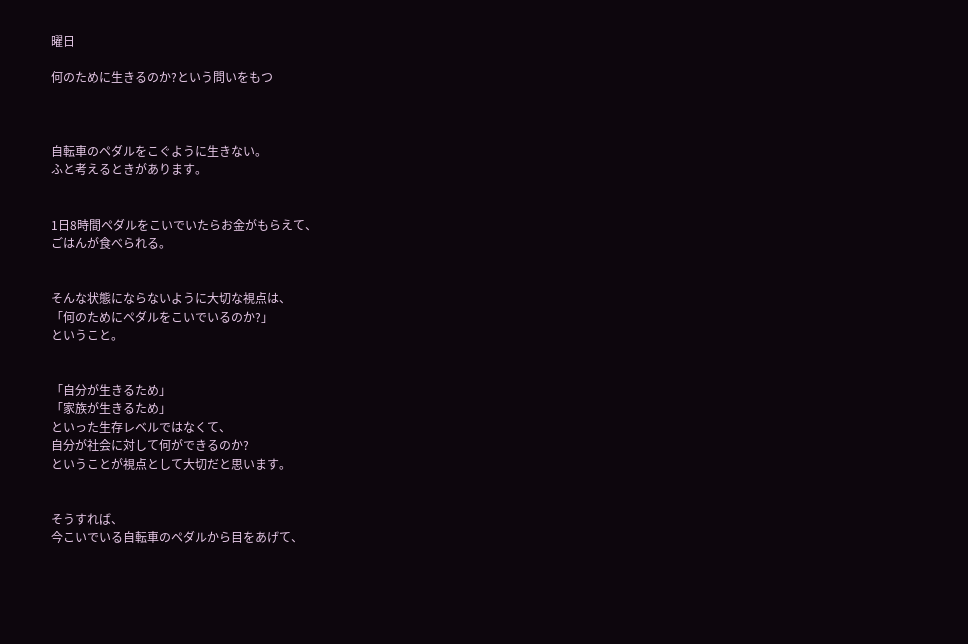曜日

何のために生きるのか?という問いをもつ



自転車のペダルをこぐように生きない。
ふと考えるときがあります。


1日8時間ペダルをこいでいたらお金がもらえて、
ごはんが食べられる。


そんな状態にならないように大切な視点は、
「何のためにペダルをこいでいるのか?」
ということ。


「自分が生きるため」
「家族が生きるため」
といった生存レベルではなくて、
自分が社会に対して何ができるのか?
ということが視点として大切だと思います。


そうすれば、
今こいでいる自転車のペダルから目をあげて、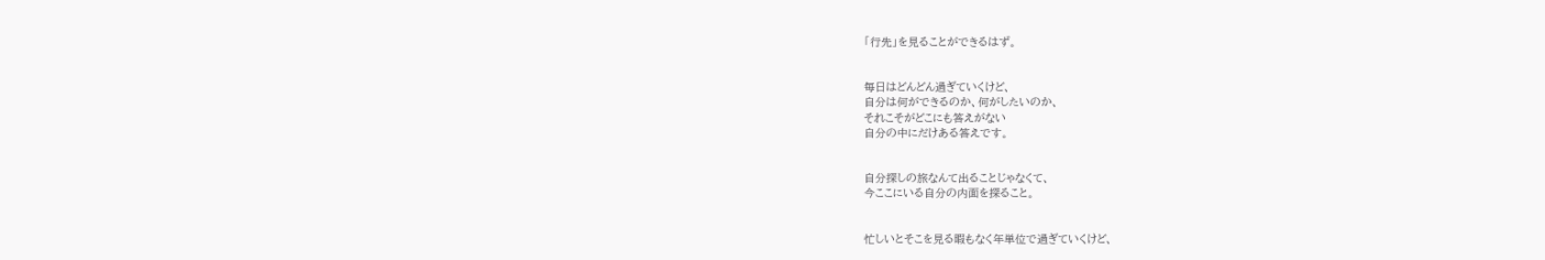「行先」を見ることができるはず。


毎日はどんどん過ぎていくけど、
自分は何ができるのか、何がしたいのか、
それこそがどこにも答えがない
自分の中にだけある答えです。


自分探しの旅なんて出ることじゃなくて、
今ここにいる自分の内面を探ること。


忙しいとそこを見る暇もなく年単位で過ぎていくけど、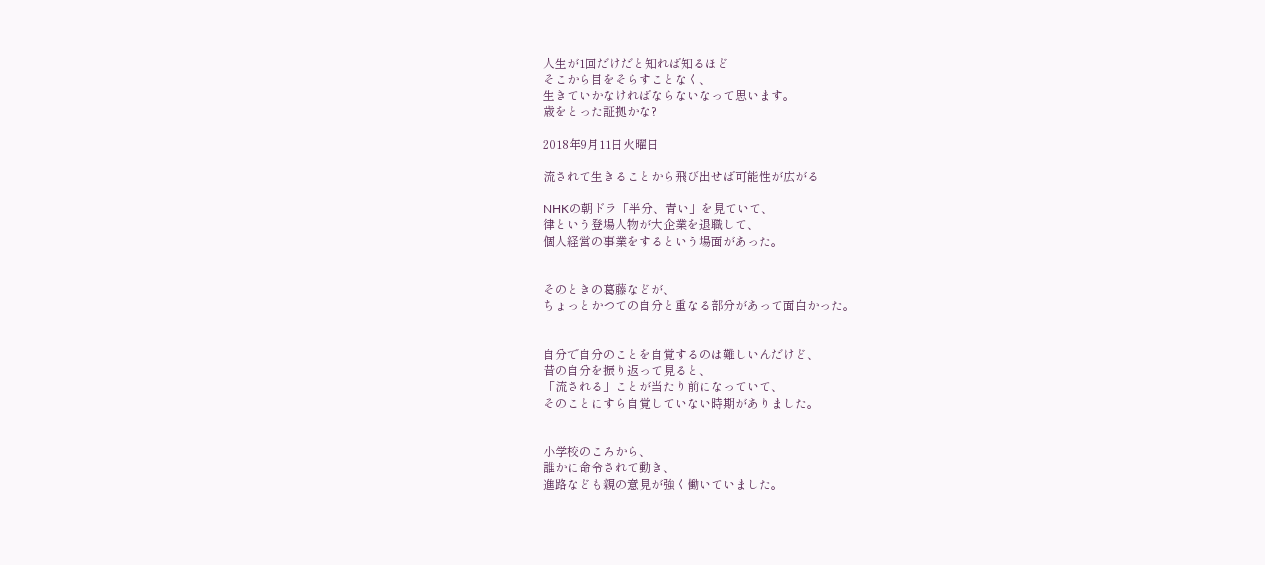人生が1回だけだと知れば知るほど
そこから目をそらすことなく、
生きていかなければならないなって思います。
歳をとった証拠かな?

2018年9月11日火曜日

流されて生きることから飛び出せば可能性が広がる

NHKの朝ドラ「半分、青い」を見ていて、
律という登場人物が大企業を退職して、
個人経営の事業をするという場面があった。


そのときの葛藤などが、
ちょっとかつての自分と重なる部分があって面白かった。


自分で自分のことを自覚するのは難しいんだけど、
昔の自分を振り返って見ると、
「流される」ことが当たり前になっていて、
そのことにすら自覚していない時期がありました。


小学校のころから、
誰かに命令されて動き、
進路なども親の意見が強く働いていました。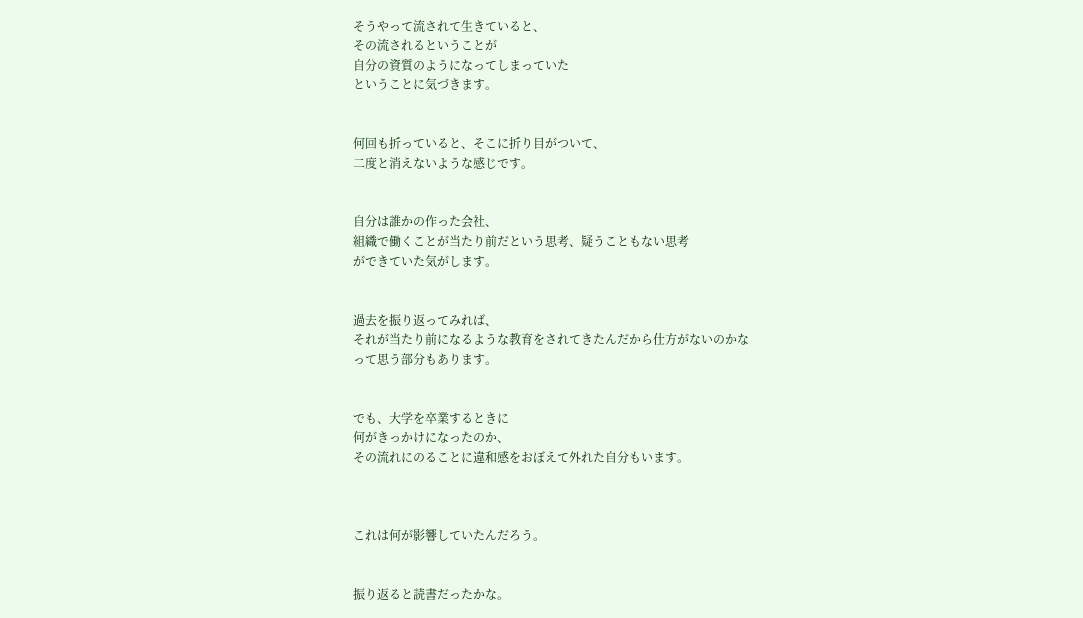そうやって流されて生きていると、
その流されるということが
自分の資質のようになってしまっていた
ということに気づきます。


何回も折っていると、そこに折り目がついて、
二度と消えないような感じです。


自分は誰かの作った会社、
組織で働くことが当たり前だという思考、疑うこともない思考
ができていた気がします。


過去を振り返ってみれば、
それが当たり前になるような教育をされてきたんだから仕方がないのかな
って思う部分もあります。


でも、大学を卒業するときに
何がきっかけになったのか、
その流れにのることに違和感をおぼえて外れた自分もいます。



これは何が影響していたんだろう。


振り返ると読書だったかな。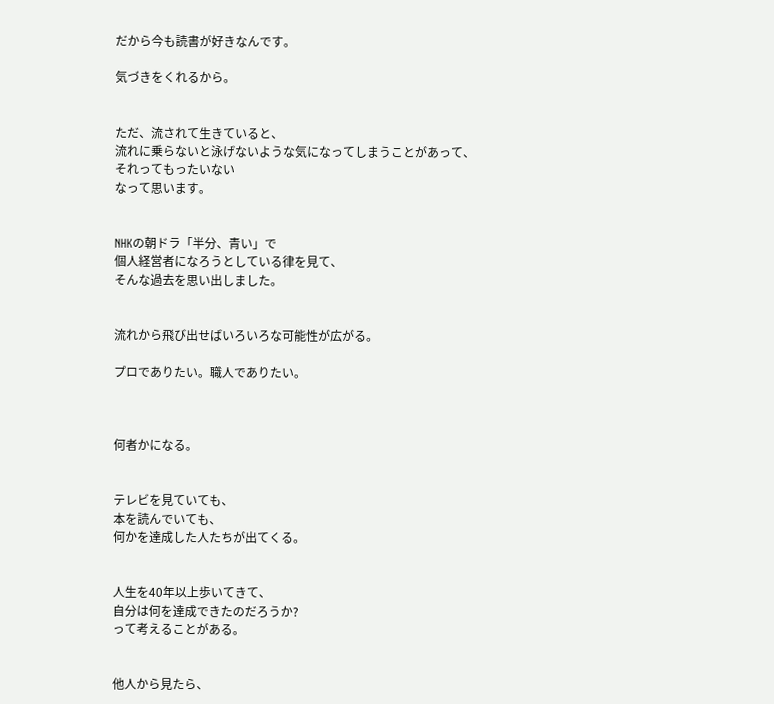だから今も読書が好きなんです。

気づきをくれるから。


ただ、流されて生きていると、
流れに乗らないと泳げないような気になってしまうことがあって、
それってもったいない
なって思います。


NHKの朝ドラ「半分、青い」で
個人経営者になろうとしている律を見て、
そんな過去を思い出しました。


流れから飛び出せばいろいろな可能性が広がる。

プロでありたい。職人でありたい。



何者かになる。


テレビを見ていても、
本を読んでいても、
何かを達成した人たちが出てくる。


人生を40年以上歩いてきて、
自分は何を達成できたのだろうか?
って考えることがある。


他人から見たら、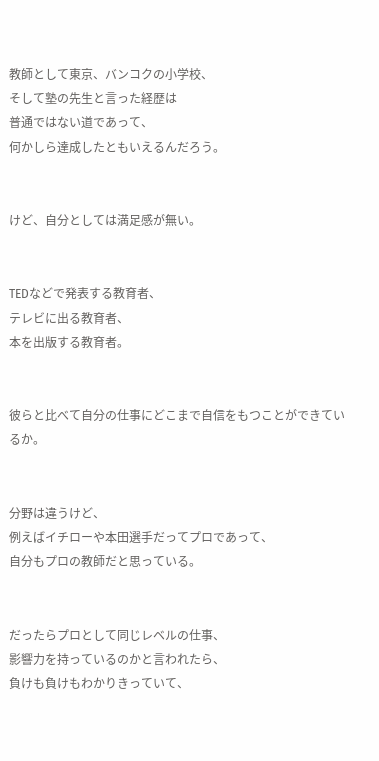教師として東京、バンコクの小学校、
そして塾の先生と言った経歴は
普通ではない道であって、
何かしら達成したともいえるんだろう。


けど、自分としては満足感が無い。


TEDなどで発表する教育者、
テレビに出る教育者、
本を出版する教育者。


彼らと比べて自分の仕事にどこまで自信をもつことができているか。


分野は違うけど、
例えばイチローや本田選手だってプロであって、
自分もプロの教師だと思っている。


だったらプロとして同じレベルの仕事、
影響力を持っているのかと言われたら、
負けも負けもわかりきっていて、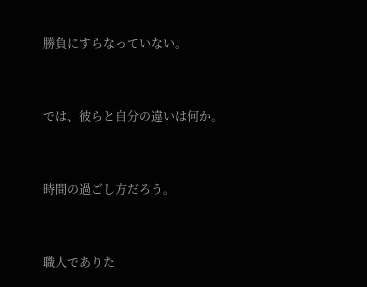勝負にすらなっていない。


では、彼らと自分の違いは何か。


時間の過ごし方だろう。


職人でありた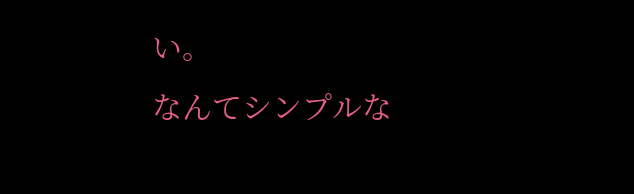い。
なんてシンプルな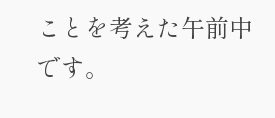ことを考えた午前中です。